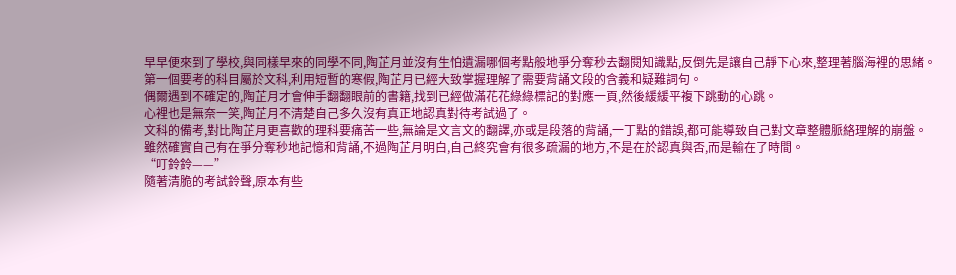早早便來到了學校,與同樣早來的同學不同,陶芷月並沒有生怕遺漏哪個考點般地爭分奪秒去翻閱知識點,反倒先是讓自己靜下心來,整理著腦海裡的思緒。
第一個要考的科目屬於文科,利用短暫的寒假,陶芷月已經大致掌握理解了需要背誦文段的含義和疑難詞句。
偶爾遇到不確定的,陶芷月才會伸手翻翻眼前的書籍,找到已經做滿花花綠綠標記的對應一頁,然後緩緩平複下跳動的心跳。
心裡也是無奈一笑,陶芷月不清楚自己多久沒有真正地認真對待考試過了。
文科的備考,對比陶芷月更喜歡的理科要痛苦一些,無論是文言文的翻譯,亦或是段落的背誦,一丁點的錯誤,都可能導致自己對文章整體脈絡理解的崩盤。
雖然確實自己有在爭分奪秒地記憶和背誦,不過陶芷月明白,自己終究會有很多疏漏的地方,不是在於認真與否,而是輸在了時間。
“叮鈴鈴——”
隨著清脆的考試鈴聲,原本有些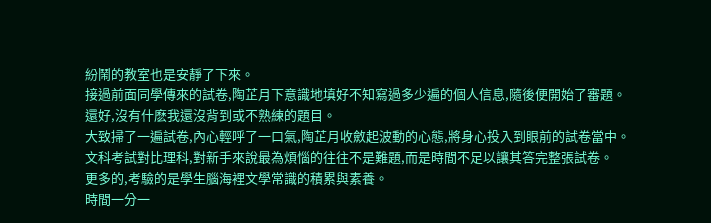紛鬧的教室也是安靜了下來。
接過前面同學傳來的試卷,陶芷月下意識地填好不知寫過多少遍的個人信息,隨後便開始了審題。
還好,沒有什麽我還沒背到或不熟練的題目。
大致掃了一遍試卷,內心輕呼了一口氣,陶芷月收斂起波動的心態,將身心投入到眼前的試卷當中。
文科考試對比理科,對新手來說最為煩惱的往往不是難題,而是時間不足以讓其答完整張試卷。
更多的,考驗的是學生腦海裡文學常識的積累與素養。
時間一分一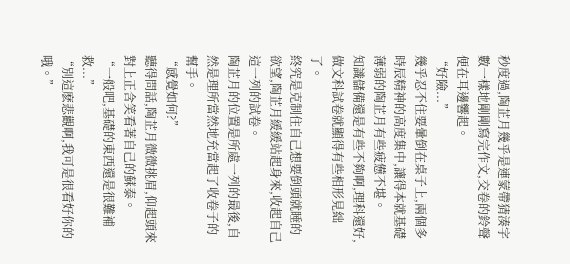秒度過,陶芷月幾乎是連蒙帶猜湊字數一樣地剛剛寫完作文,交卷的鈴聲便在耳邊響起。
“好險...”
幾乎忍不住要暈倒在桌子上,兩個多時辰精神的高度集中,讓得本就基礎薄弱的陶芷月有些疲憊不堪。
知識儲備還是有些不夠啊,理科還好,做文科試卷就顯得有些相形見絀了。
終究是克制住自己想要倒頭就睡的欲望,陶芷月緩緩站起身來,收起自己這一列的試卷。
陶芷月的位置是所處一列的最後,自然是理所當然地充當起了收卷子的幫手。
“感覺如何?”
聽得問話,陶芷月微微挑眉,仰起頭來對上正含笑看著自己的蘇泰。
“一般吧,基礎的東西還是很難補救...”
“別這麽悲觀啊,我可是很看好你的哦。”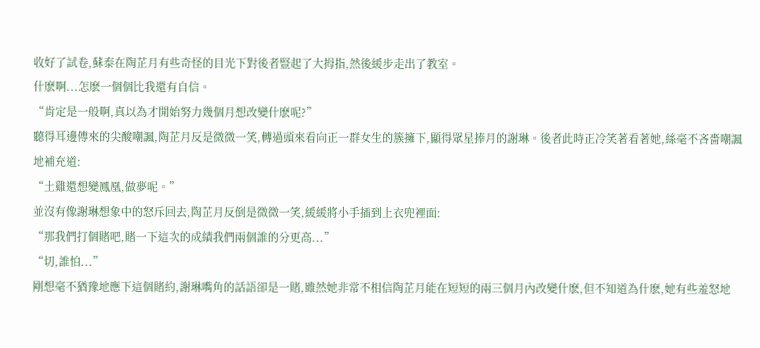收好了試卷,蘇泰在陶芷月有些奇怪的目光下對後者豎起了大拇指,然後緩步走出了教室。
什麽啊...怎麽一個個比我還有自信。
“肯定是一般啊,真以為才開始努力幾個月想改變什麽呢?”
聽得耳邊傳來的尖酸嘲諷,陶芷月反是微微一笑,轉過頭來看向正一群女生的簇擁下,顯得眾星捧月的謝琳。後者此時正冷笑著看著她,絲毫不吝嗇嘲諷地補充道:
“土雞還想變鳳凰,做夢呢。”
並沒有像謝琳想象中的怒斥回去,陶芷月反倒是微微一笑,緩緩將小手插到上衣兜裡面:
“那我們打個賭吧,賭一下這次的成績我們兩個誰的分更高...”
“切,誰怕...”
剛想毫不猶豫地應下這個賭約,謝琳嘴角的話語卻是一賭,雖然她非常不相信陶芷月能在短短的兩三個月內改變什麽,但不知道為什麽,她有些羞怒地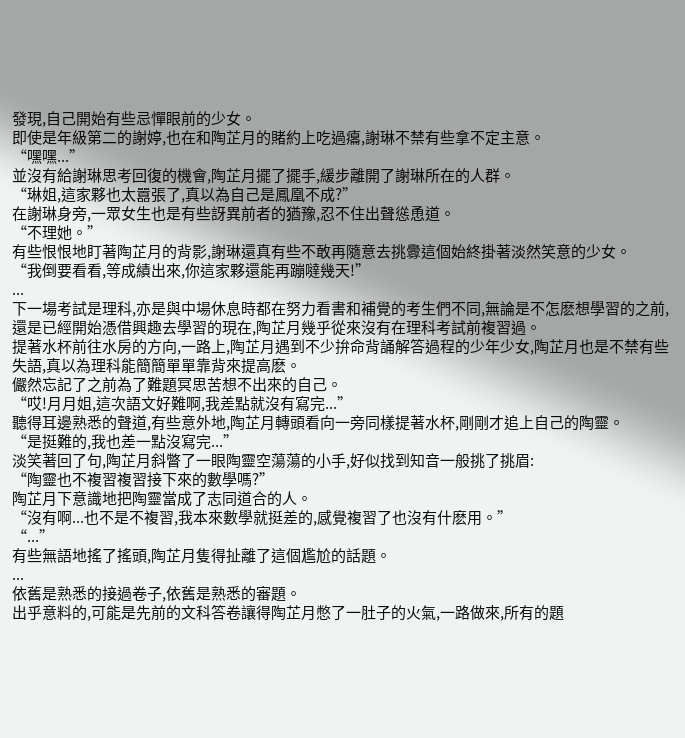發現,自己開始有些忌憚眼前的少女。
即使是年級第二的謝婷,也在和陶芷月的賭約上吃過癟,謝琳不禁有些拿不定主意。
“嘿嘿...”
並沒有給謝琳思考回復的機會,陶芷月擺了擺手,緩步離開了謝琳所在的人群。
“琳姐,這家夥也太囂張了,真以為自己是鳳凰不成?”
在謝琳身旁,一眾女生也是有些訝異前者的猶豫,忍不住出聲慫恿道。
“不理她。”
有些恨恨地盯著陶芷月的背影,謝琳還真有些不敢再隨意去挑釁這個始終掛著淡然笑意的少女。
“我倒要看看,等成績出來,你這家夥還能再蹦噠幾天!”
...
下一場考試是理科,亦是與中場休息時都在努力看書和補覺的考生們不同,無論是不怎麽想學習的之前,還是已經開始憑借興趣去學習的現在,陶芷月幾乎從來沒有在理科考試前複習過。
提著水杯前往水房的方向,一路上,陶芷月遇到不少拚命背誦解答過程的少年少女,陶芷月也是不禁有些失語,真以為理科能簡簡單單靠背來提高麽。
儼然忘記了之前為了難題冥思苦想不出來的自己。
“哎!月月姐,這次語文好難啊,我差點就沒有寫完...”
聽得耳邊熟悉的聲道,有些意外地,陶芷月轉頭看向一旁同樣提著水杯,剛剛才追上自己的陶靈。
“是挺難的,我也差一點沒寫完...”
淡笑著回了句,陶芷月斜瞥了一眼陶靈空蕩蕩的小手,好似找到知音一般挑了挑眉:
“陶靈也不複習複習接下來的數學嗎?”
陶芷月下意識地把陶靈當成了志同道合的人。
“沒有啊...也不是不複習,我本來數學就挺差的,感覺複習了也沒有什麽用。”
“...”
有些無語地搖了搖頭,陶芷月隻得扯離了這個尷尬的話題。
...
依舊是熟悉的接過卷子,依舊是熟悉的審題。
出乎意料的,可能是先前的文科答卷讓得陶芷月憋了一肚子的火氣,一路做來,所有的題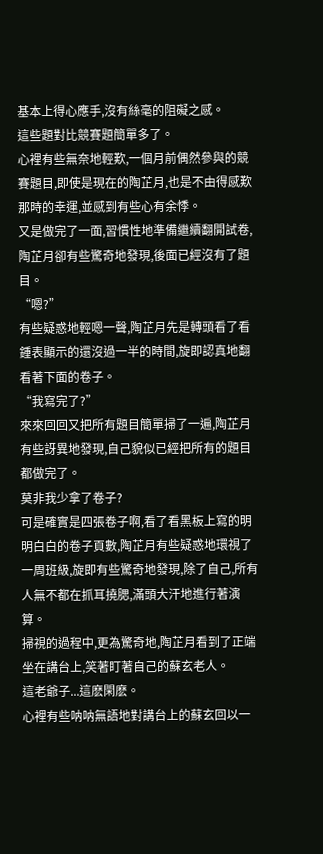基本上得心應手,沒有絲毫的阻礙之感。
這些題對比競賽題簡單多了。
心裡有些無奈地輕歎,一個月前偶然參與的競賽題目,即使是現在的陶芷月,也是不由得感歎那時的幸運,並感到有些心有余悸。
又是做完了一面,習慣性地準備繼續翻開試卷,陶芷月卻有些驚奇地發現,後面已經沒有了題目。
“嗯?”
有些疑惑地輕嗯一聲,陶芷月先是轉頭看了看鍾表顯示的還沒過一半的時間,旋即認真地翻看著下面的卷子。
“我寫完了?”
來來回回又把所有題目簡單掃了一遍,陶芷月有些訝異地發現,自己貌似已經把所有的題目都做完了。
莫非我少拿了卷子?
可是確實是四張卷子啊,看了看黑板上寫的明明白白的卷子頁數,陶芷月有些疑惑地環視了一周班級,旋即有些驚奇地發現,除了自己,所有人無不都在抓耳撓腮,滿頭大汗地進行著演算。
掃視的過程中,更為驚奇地,陶芷月看到了正端坐在講台上,笑著盯著自己的蘇玄老人。
這老爺子...這麽閑麽。
心裡有些呐呐無語地對講台上的蘇玄回以一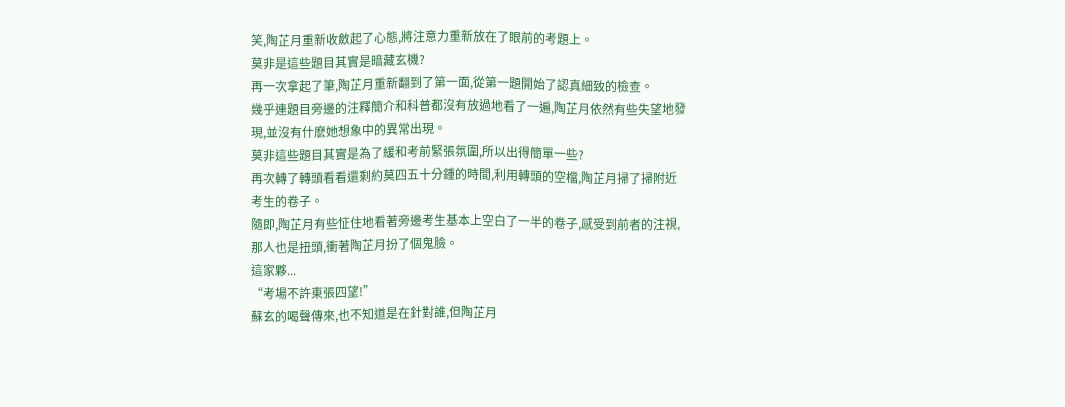笑,陶芷月重新收斂起了心態,將注意力重新放在了眼前的考題上。
莫非是這些題目其實是暗藏玄機?
再一次拿起了筆,陶芷月重新翻到了第一面,從第一題開始了認真細致的檢查。
幾乎連題目旁邊的注釋簡介和科普都沒有放過地看了一遍,陶芷月依然有些失望地發現,並沒有什麽她想象中的異常出現。
莫非這些題目其實是為了緩和考前緊張氛圍,所以出得簡單一些?
再次轉了轉頭看看還剩約莫四五十分鍾的時間,利用轉頭的空檔,陶芷月掃了掃附近考生的卷子。
隨即,陶芷月有些怔住地看著旁邊考生基本上空白了一半的卷子,感受到前者的注視,那人也是扭頭,衝著陶芷月扮了個鬼臉。
這家夥...
“考場不許東張四望!”
蘇玄的喝聲傳來,也不知道是在針對誰,但陶芷月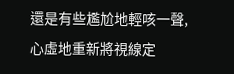還是有些尷尬地輕咳一聲,心虛地重新將視線定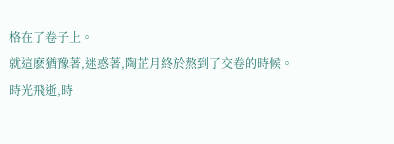格在了卷子上。
就這麽猶豫著,迷惑著,陶芷月終於熬到了交卷的時候。
時光飛逝,時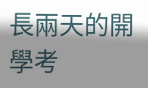長兩天的開學考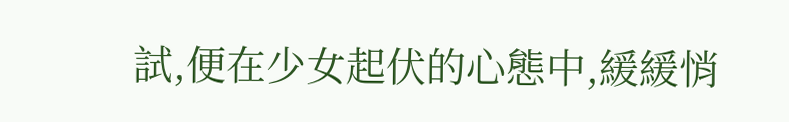試,便在少女起伏的心態中,緩緩悄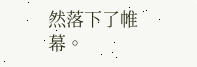然落下了帷幕。